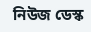নিউজ ডেস্ক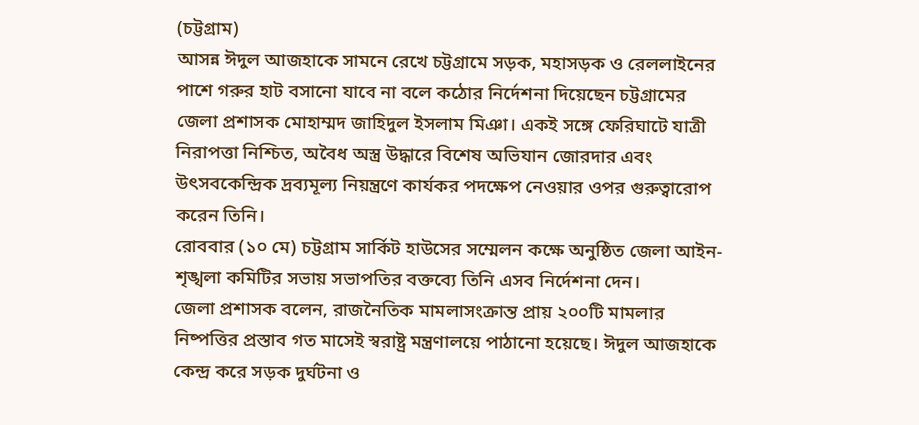(চট্টগ্রাম)
আসন্ন ঈদুল আজহাকে সামনে রেখে চট্টগ্রামে সড়ক, মহাসড়ক ও রেললাইনের পাশে গরুর হাট বসানো যাবে না বলে কঠোর নির্দেশনা দিয়েছেন চট্টগ্রামের জেলা প্রশাসক মোহাম্মদ জাহিদুল ইসলাম মিঞা। একই সঙ্গে ফেরিঘাটে যাত্রী নিরাপত্তা নিশ্চিত, অবৈধ অস্ত্র উদ্ধারে বিশেষ অভিযান জোরদার এবং উৎসবকেন্দ্রিক দ্রব্যমূল্য নিয়ন্ত্রণে কার্যকর পদক্ষেপ নেওয়ার ওপর গুরুত্বারোপ করেন তিনি।
রোববার (১০ মে) চট্টগ্রাম সার্কিট হাউসের সম্মেলন কক্ষে অনুষ্ঠিত জেলা আইন-শৃঙ্খলা কমিটির সভায় সভাপতির বক্তব্যে তিনি এসব নির্দেশনা দেন।
জেলা প্রশাসক বলেন, রাজনৈতিক মামলাসংক্রান্ত প্রায় ২০০টি মামলার নিষ্পত্তির প্রস্তাব গত মাসেই স্বরাষ্ট্র মন্ত্রণালয়ে পাঠানো হয়েছে। ঈদুল আজহাকে কেন্দ্র করে সড়ক দুর্ঘটনা ও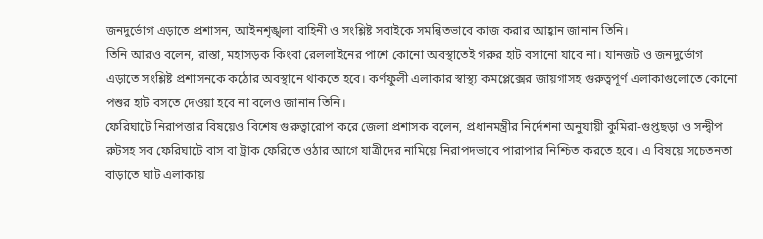জনদুর্ভোগ এড়াতে প্রশাসন, আইনশৃঙ্খলা বাহিনী ও সংশ্লিষ্ট সবাইকে সমন্বিতভাবে কাজ করার আহ্বান জানান তিনি।
তিনি আরও বলেন, রাস্তা, মহাসড়ক কিংবা রেললাইনের পাশে কোনো অবস্থাতেই গরুর হাট বসানো যাবে না। যানজট ও জনদুর্ভোগ এড়াতে সংশ্লিষ্ট প্রশাসনকে কঠোর অবস্থানে থাকতে হবে। কর্ণফুলী এলাকার স্বাস্থ্য কমপ্লেক্সের জায়গাসহ গুরুত্বপূর্ণ এলাকাগুলোতে কোনো পশুর হাট বসতে দেওয়া হবে না বলেও জানান তিনি।
ফেরিঘাটে নিরাপত্তার বিষয়েও বিশেষ গুরুত্বারোপ করে জেলা প্রশাসক বলেন, প্রধানমন্ত্রীর নির্দেশনা অনুযায়ী কুমিরা-গুপ্তছড়া ও সন্দ্বীপ রুটসহ সব ফেরিঘাটে বাস বা ট্রাক ফেরিতে ওঠার আগে যাত্রীদের নামিয়ে নিরাপদভাবে পারাপার নিশ্চিত করতে হবে। এ বিষয়ে সচেতনতা বাড়াতে ঘাট এলাকায়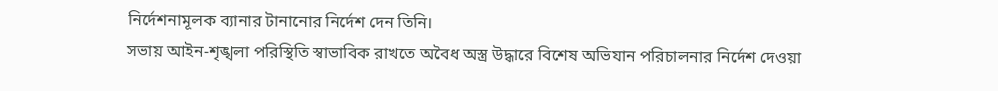নির্দেশনামূলক ব্যানার টানানোর নির্দেশ দেন তিনি।
সভায় আইন-শৃঙ্খলা পরিস্থিতি স্বাভাবিক রাখতে অবৈধ অস্ত্র উদ্ধারে বিশেষ অভিযান পরিচালনার নির্দেশ দেওয়া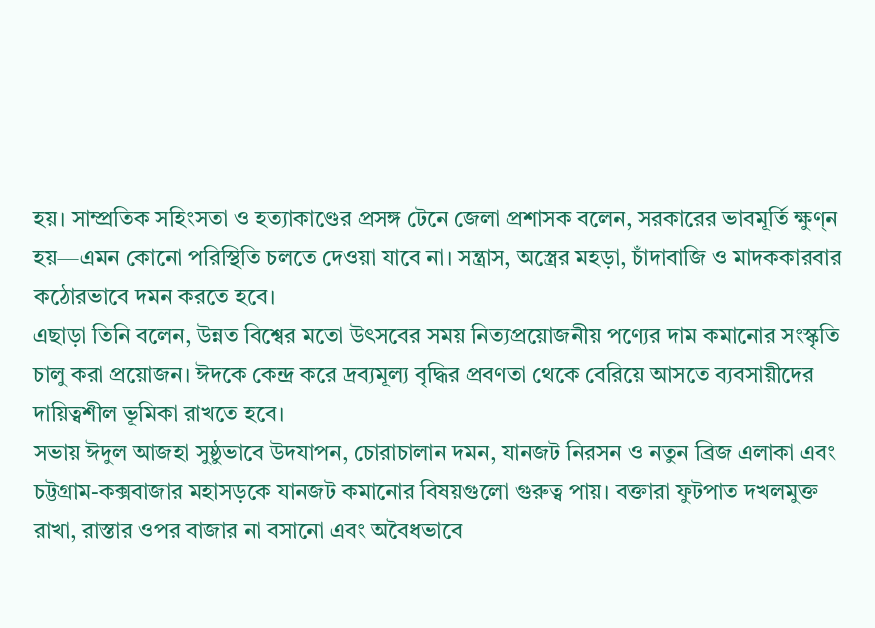হয়। সাম্প্রতিক সহিংসতা ও হত্যাকাণ্ডের প্রসঙ্গ টেনে জেলা প্রশাসক বলেন, সরকারের ভাবমূর্তি ক্ষুণ্ন হয়—এমন কোনো পরিস্থিতি চলতে দেওয়া যাবে না। সন্ত্রাস, অস্ত্রের মহড়া, চাঁদাবাজি ও মাদককারবার কঠোরভাবে দমন করতে হবে।
এছাড়া তিনি বলেন, উন্নত বিশ্বের মতো উৎসবের সময় নিত্যপ্রয়োজনীয় পণ্যের দাম কমানোর সংস্কৃতি চালু করা প্রয়োজন। ঈদকে কেন্দ্র করে দ্রব্যমূল্য বৃদ্ধির প্রবণতা থেকে বেরিয়ে আসতে ব্যবসায়ীদের দায়িত্বশীল ভূমিকা রাখতে হবে।
সভায় ঈদুল আজহা সুষ্ঠুভাবে উদযাপন, চোরাচালান দমন, যানজট নিরসন ও নতুন ব্রিজ এলাকা এবং চট্টগ্রাম-কক্সবাজার মহাসড়কে যানজট কমানোর বিষয়গুলো গুরুত্ব পায়। বক্তারা ফুটপাত দখলমুক্ত রাখা, রাস্তার ওপর বাজার না বসানো এবং অবৈধভাবে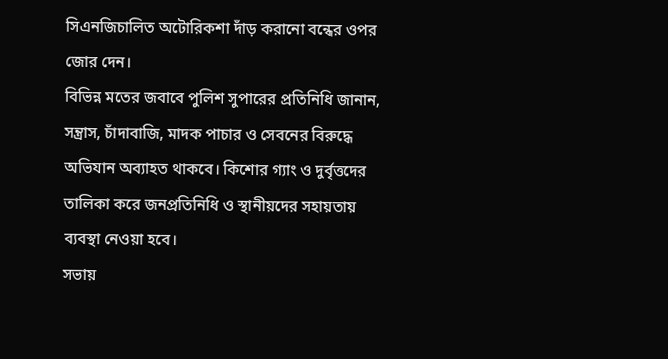সিএনজিচালিত অটোরিকশা দাঁড় করানো বন্ধের ওপর জোর দেন।
বিভিন্ন মতের জবাবে পুলিশ সুপারের প্রতিনিধি জানান, সন্ত্রাস, চাঁদাবাজি, মাদক পাচার ও সেবনের বিরুদ্ধে অভিযান অব্যাহত থাকবে। কিশোর গ্যাং ও দুর্বৃত্তদের তালিকা করে জনপ্রতিনিধি ও স্থানীয়দের সহায়তায় ব্যবস্থা নেওয়া হবে।
সভায়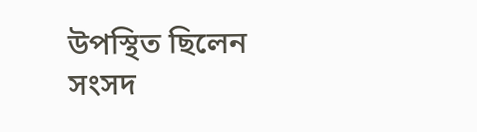উপস্থিত ছিলেন সংসদ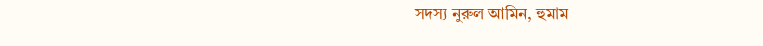সদস্য নুরুল আমিন, হুমাম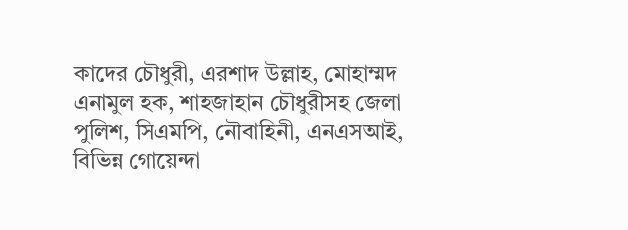কাদের চৌধুরী, এরশাদ উল্লাহ, মোহাম্মদ এনামুল হক, শাহজাহান চৌধুরীসহ জেলা পুলিশ, সিএমপি, নৌবাহিনী, এনএসআই, বিভিন্ন গোয়েন্দা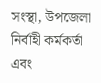সংস্থা, উপজেলা নির্বাহী কর্মকর্তা এবং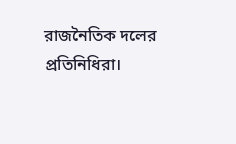রাজনৈতিক দলের প্রতিনিধিরা।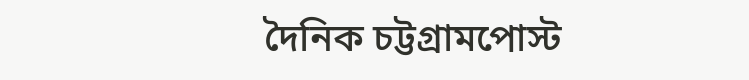দৈনিক চট্টগ্রামপোস্ট